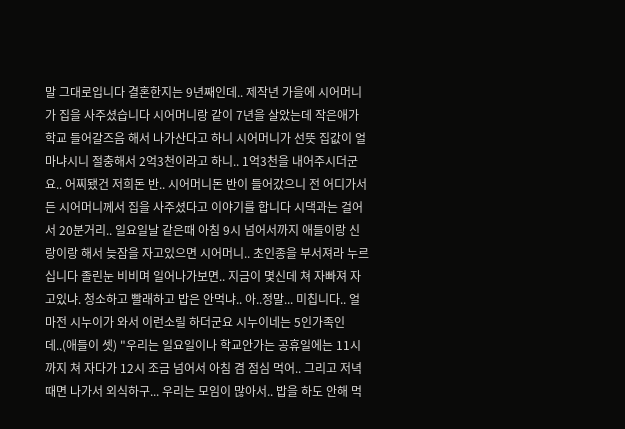말 그대로입니다 결혼한지는 9년째인데.. 제작년 가을에 시어머니가 집을 사주셨습니다 시어머니랑 같이 7년을 살았는데 작은애가 학교 들어갈즈음 해서 나가산다고 하니 시어머니가 선뜻 집값이 얼마냐시니 절충해서 2억3천이라고 하니.. 1억3천을 내어주시더군요.. 어찌됐건 저희돈 반.. 시어머니돈 반이 들어갔으니 전 어디가서든 시어머니께서 집을 사주셨다고 이야기를 합니다 시댁과는 걸어서 20분거리.. 일요일날 같은때 아침 9시 넘어서까지 애들이랑 신랑이랑 해서 늦잠을 자고있으면 시어머니.. 초인종을 부서져라 누르십니다 졸린눈 비비며 일어나가보면.. 지금이 몇신데 쳐 자빠져 자고있냐. 청소하고 빨래하고 밥은 안먹냐.. 아..정말... 미칩니다.. 얼마전 시누이가 와서 이런소릴 하더군요 시누이네는 5인가족인데..(애들이 셋) "우리는 일요일이나 학교안가는 공휴일에는 11시까지 쳐 자다가 12시 조금 넘어서 아침 겸 점심 먹어.. 그리고 저녁때면 나가서 외식하구... 우리는 모임이 많아서.. 밥을 하도 안해 먹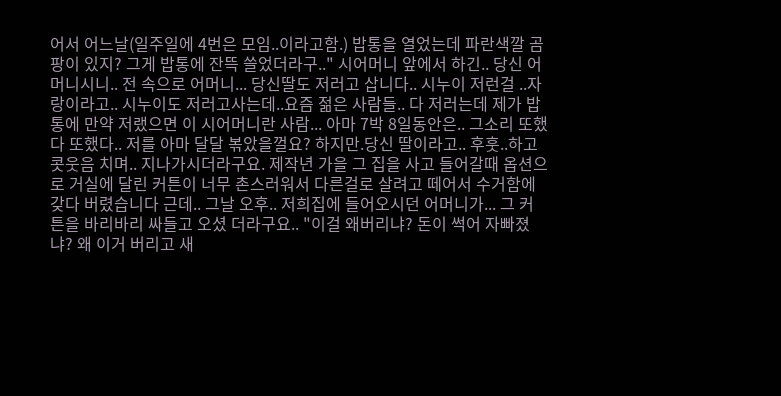어서 어느날(일주일에 4번은 모임..이라고함.) 밥통을 열었는데 파란색깔 곰팡이 있지? 그게 밥통에 잔뜩 쓸었더라구.." 시어머니 앞에서 하긴.. 당신 어머니시니.. 전 속으로 어머니... 당신딸도 저러고 삽니다.. 시누이 저런걸 ..자랑이라고.. 시누이도 저러고사는데..요즘 젊은 사람들.. 다 저러는데 제가 밥통에 만약 저랬으면 이 시어머니란 사람... 아마 7박 8일동안은.. 그소리 또했다 또했다.. 저를 아마 달달 볶았을껄요? 하지만.당신 딸이라고.. 후훗..하고 콧웃음 치며.. 지나가시더라구요. 제작년 가을 그 집을 사고 들어갈때 옵션으로 거실에 달린 커튼이 너무 촌스러워서 다른걸로 살려고 떼어서 수거함에 갖다 버렸습니다 근데.. 그날 오후.. 저희집에 들어오시던 어머니가... 그 커튼을 바리바리 싸들고 오셨 더라구요.. "이걸 왜버리냐? 돈이 썩어 자빠졌냐? 왜 이거 버리고 새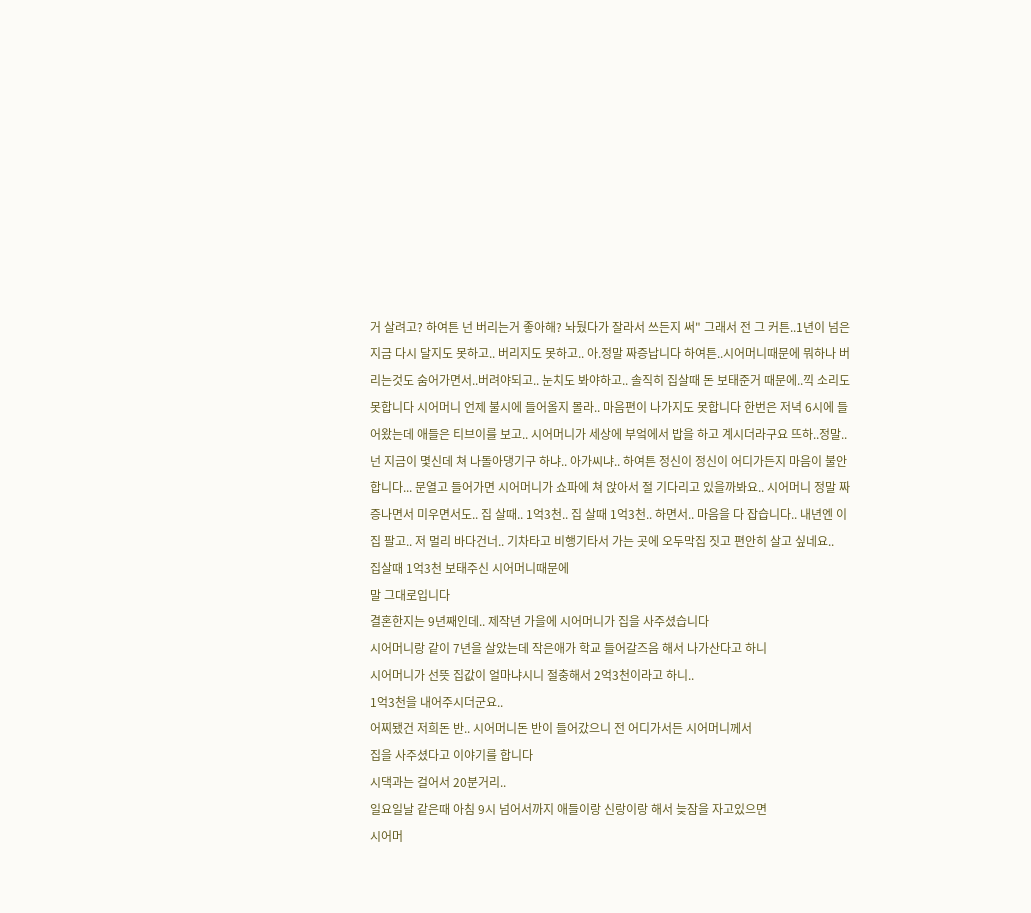거 살려고? 하여튼 넌 버리는거 좋아해? 놔뒀다가 잘라서 쓰든지 써" 그래서 전 그 커튼..1년이 넘은 지금 다시 달지도 못하고.. 버리지도 못하고.. 아.정말 짜증납니다 하여튼..시어머니때문에 뭐하나 버리는것도 숨어가면서..버려야되고.. 눈치도 봐야하고.. 솔직히 집살때 돈 보태준거 때문에..끽 소리도 못합니다 시어머니 언제 불시에 들어올지 몰라.. 마음편이 나가지도 못합니다 한번은 저녁 6시에 들어왔는데 애들은 티브이를 보고.. 시어머니가 세상에 부엌에서 밥을 하고 계시더라구요 뜨하..정말.. 넌 지금이 몇신데 쳐 나돌아댕기구 하냐.. 아가씨냐.. 하여튼 정신이 정신이 어디가든지 마음이 불안합니다... 문열고 들어가면 시어머니가 쇼파에 쳐 앉아서 절 기다리고 있을까봐요.. 시어머니 정말 짜증나면서 미우면서도.. 집 살때.. 1억3천.. 집 살때 1억3천.. 하면서.. 마음을 다 잡습니다.. 내년엔 이 집 팔고.. 저 멀리 바다건너.. 기차타고 비행기타서 가는 곳에 오두막집 짓고 편안히 살고 싶네요..
집살때 1억3천 보태주신 시어머니때문에
말 그대로입니다
결혼한지는 9년째인데.. 제작년 가을에 시어머니가 집을 사주셨습니다
시어머니랑 같이 7년을 살았는데 작은애가 학교 들어갈즈음 해서 나가산다고 하니
시어머니가 선뜻 집값이 얼마냐시니 절충해서 2억3천이라고 하니..
1억3천을 내어주시더군요..
어찌됐건 저희돈 반.. 시어머니돈 반이 들어갔으니 전 어디가서든 시어머니께서
집을 사주셨다고 이야기를 합니다
시댁과는 걸어서 20분거리..
일요일날 같은때 아침 9시 넘어서까지 애들이랑 신랑이랑 해서 늦잠을 자고있으면
시어머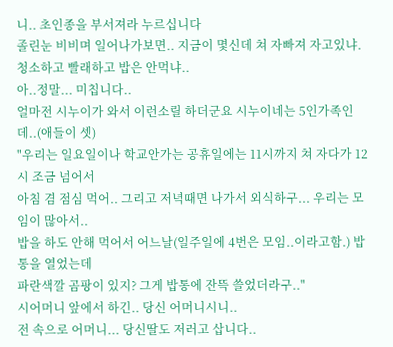니.. 초인종을 부서져라 누르십니다
졸린눈 비비며 일어나가보면.. 지금이 몇신데 쳐 자빠져 자고있냐.
청소하고 빨래하고 밥은 안먹냐..
아..정말... 미칩니다..
얼마전 시누이가 와서 이런소릴 하더군요 시누이네는 5인가족인데..(애들이 셋)
"우리는 일요일이나 학교안가는 공휴일에는 11시까지 쳐 자다가 12시 조금 넘어서
아침 겸 점심 먹어.. 그리고 저녁때면 나가서 외식하구... 우리는 모임이 많아서..
밥을 하도 안해 먹어서 어느날(일주일에 4번은 모임..이라고함.) 밥통을 열었는데
파란색깔 곰팡이 있지? 그게 밥통에 잔뜩 쓸었더라구.."
시어머니 앞에서 하긴.. 당신 어머니시니..
전 속으로 어머니... 당신딸도 저러고 삽니다..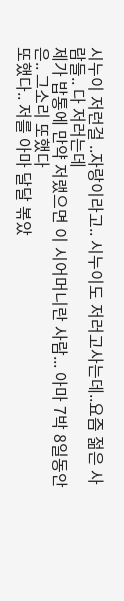시누이 저런걸 ..자랑이라고.. 시누이도 저러고사는데..요즘 젊은 사람들.. 다 저러는데
제가 밥통에 만약 저랬으면 이 시어머니란 사람... 아마 7박 8일동안은.. 그소리 또했다
또했다.. 저를 아마 달달 볶았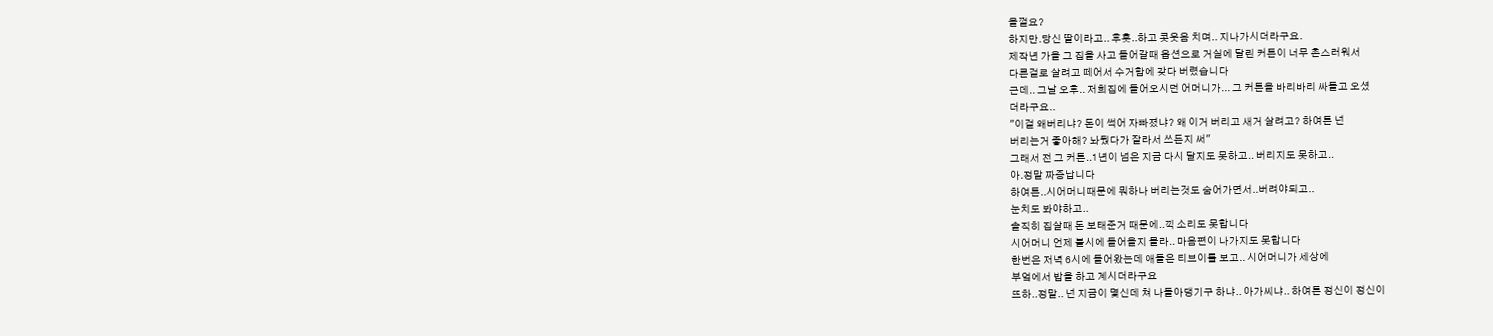을껄요?
하지만.당신 딸이라고.. 후훗..하고 콧웃음 치며.. 지나가시더라구요.
제작년 가을 그 집을 사고 들어갈때 옵션으로 거실에 달린 커튼이 너무 촌스러워서
다른걸로 살려고 떼어서 수거함에 갖다 버렸습니다
근데.. 그날 오후.. 저희집에 들어오시던 어머니가... 그 커튼을 바리바리 싸들고 오셨
더라구요..
"이걸 왜버리냐? 돈이 썩어 자빠졌냐? 왜 이거 버리고 새거 살려고? 하여튼 넌
버리는거 좋아해? 놔뒀다가 잘라서 쓰든지 써"
그래서 전 그 커튼..1년이 넘은 지금 다시 달지도 못하고.. 버리지도 못하고..
아.정말 짜증납니다
하여튼..시어머니때문에 뭐하나 버리는것도 숨어가면서..버려야되고..
눈치도 봐야하고..
솔직히 집살때 돈 보태준거 때문에..끽 소리도 못합니다
시어머니 언제 불시에 들어올지 몰라.. 마음편이 나가지도 못합니다
한번은 저녁 6시에 들어왔는데 애들은 티브이를 보고.. 시어머니가 세상에
부엌에서 밥을 하고 계시더라구요
뜨하..정말.. 넌 지금이 몇신데 쳐 나돌아댕기구 하냐.. 아가씨냐.. 하여튼 정신이 정신이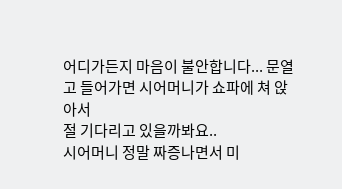어디가든지 마음이 불안합니다... 문열고 들어가면 시어머니가 쇼파에 쳐 앉아서
절 기다리고 있을까봐요..
시어머니 정말 짜증나면서 미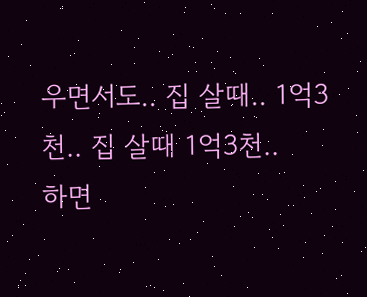우면서도.. 집 살때.. 1억3천.. 집 살때 1억3천..
하면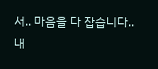서.. 마음을 다 잡습니다..
내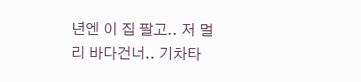년엔 이 집 팔고.. 저 멀리 바다건너.. 기차타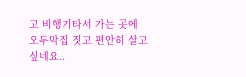고 비행기타서 가는 곳에
오두막집 짓고 편안히 살고 싶네요..